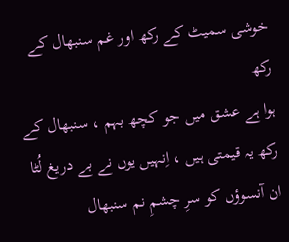خوشی سمیٹ کے رکھ اور غم سنبھال کے رکھ
ہوا ہے عشق میں جو کچھ بہم ، سنبھال کے رکھ یہ قیمتی ہیں ، اِنہیں یوں نے بے دریغ لُٹا ان آنسوؤں کو سرِ چشمِ نم سنبھال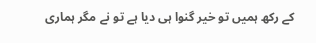کے رکھ ہمیں تو خیر گنوا ہی دیا ہے تو نے مگر ہماری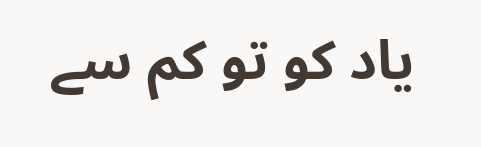یاد کو تو کم سے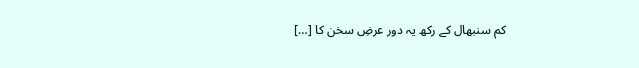کم سنبھال کے رکھ یہ دور عرضِ سخن کا […]